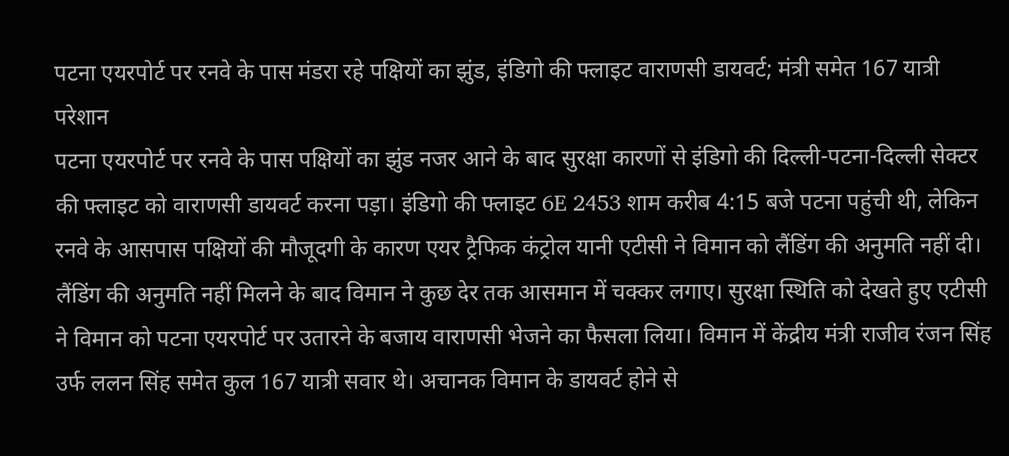पटना एयरपोर्ट पर रनवे के पास मंडरा रहे पक्षियों का झुंड, इंडिगो की फ्लाइट वाराणसी डायवर्ट; मंत्री समेत 167 यात्री परेशान
पटना एयरपोर्ट पर रनवे के पास पक्षियों का झुंड नजर आने के बाद सुरक्षा कारणों से इंडिगो की दिल्ली-पटना-दिल्ली सेक्टर की फ्लाइट को वाराणसी डायवर्ट करना पड़ा। इंडिगो की फ्लाइट 6E 2453 शाम करीब 4:15 बजे पटना पहुंची थी, लेकिन रनवे के आसपास पक्षियों की मौजूदगी के कारण एयर ट्रैफिक कंट्रोल यानी एटीसी ने विमान को लैंडिंग की अनुमति नहीं दी।
लैंडिंग की अनुमति नहीं मिलने के बाद विमान ने कुछ देर तक आसमान में चक्कर लगाए। सुरक्षा स्थिति को देखते हुए एटीसी ने विमान को पटना एयरपोर्ट पर उतारने के बजाय वाराणसी भेजने का फैसला लिया। विमान में केंद्रीय मंत्री राजीव रंजन सिंह उर्फ ललन सिंह समेत कुल 167 यात्री सवार थे। अचानक विमान के डायवर्ट होने से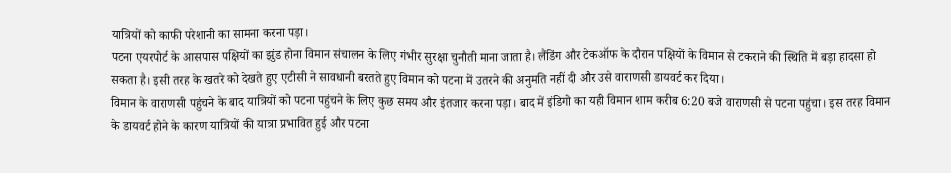यात्रियों को काफी परेशानी का सामना करना पड़ा।
पटना एयरपोर्ट के आसपास पक्षियों का झुंड होना विमान संचालन के लिए गंभीर सुरक्षा चुनौती माना जाता है। लैंडिंग और टेकऑफ के दौरान पक्षियों के विमान से टकराने की स्थिति में बड़ा हादसा हो सकता है। इसी तरह के खतरे को देखते हुए एटीसी ने सावधानी बरतते हुए विमान को पटना में उतरने की अनुमति नहीं दी और उसे वाराणसी डायवर्ट कर दिया।
विमान के वाराणसी पहुंचने के बाद यात्रियों को पटना पहुंचने के लिए कुछ समय और इंतजार करना पड़ा। बाद में इंडिगो का यही विमान शाम करीब 6:20 बजे वाराणसी से पटना पहुंचा। इस तरह विमान के डायवर्ट होने के कारण यात्रियों की यात्रा प्रभावित हुई और पटना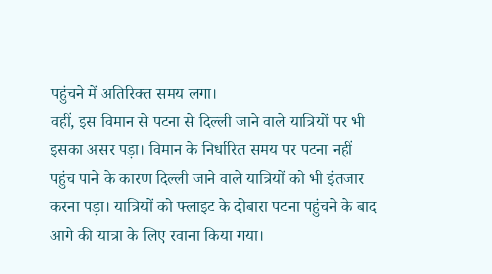पहुंचने में अतिरिक्त समय लगा।
वहीं, इस विमान से पटना से दिल्ली जाने वाले यात्रियों पर भी इसका असर पड़ा। विमान के निर्धारित समय पर पटना नहीं पहुंच पाने के कारण दिल्ली जाने वाले यात्रियों को भी इंतजार करना पड़ा। यात्रियों को फ्लाइट के दोबारा पटना पहुंचने के बाद आगे की यात्रा के लिए रवाना किया गया।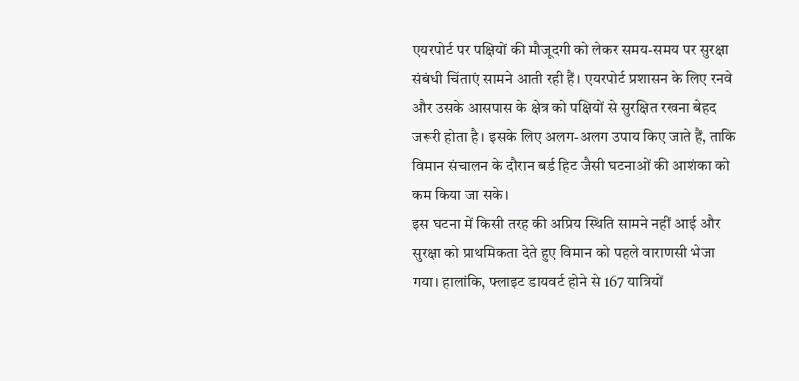एयरपोर्ट पर पक्षियों की मौजूदगी को लेकर समय-समय पर सुरक्षा संबंधी चिंताएं सामने आती रही हैं। एयरपोर्ट प्रशासन के लिए रनवे और उसके आसपास के क्षेत्र को पक्षियों से सुरक्षित रखना बेहद जरूरी होता है। इसके लिए अलग-अलग उपाय किए जाते हैं, ताकि विमान संचालन के दौरान बर्ड हिट जैसी घटनाओं की आशंका को कम किया जा सके।
इस घटना में किसी तरह की अप्रिय स्थिति सामने नहीं आई और सुरक्षा को प्राथमिकता देते हुए विमान को पहले वाराणसी भेजा गया। हालांकि, फ्लाइट डायवर्ट होने से 167 यात्रियों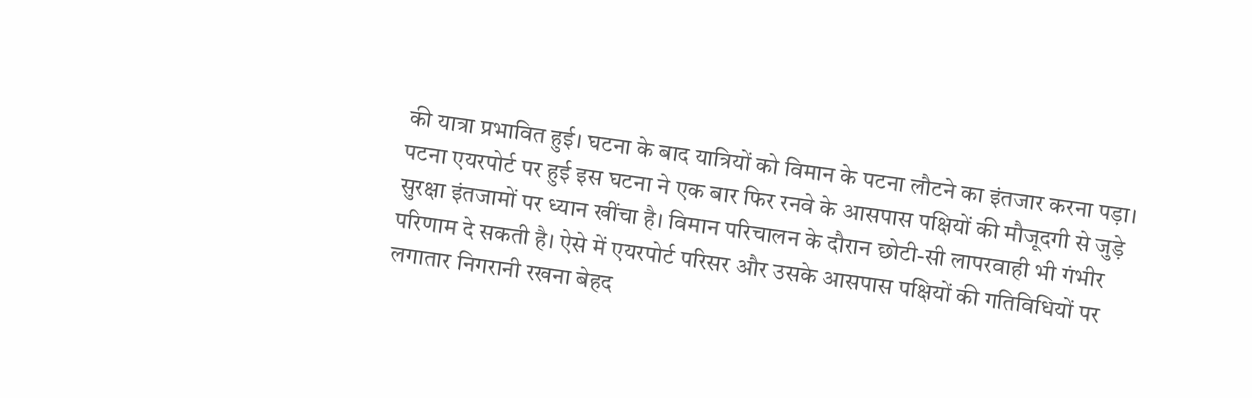की यात्रा प्रभावित हुई। घटना के बाद यात्रियों को विमान के पटना लौटने का इंतजार करना पड़ा।
पटना एयरपोर्ट पर हुई इस घटना ने एक बार फिर रनवे के आसपास पक्षियों की मौजूदगी से जुड़े सुरक्षा इंतजामों पर ध्यान खींचा है। विमान परिचालन के दौरान छोटी-सी लापरवाही भी गंभीर परिणाम दे सकती है। ऐसे में एयरपोर्ट परिसर और उसके आसपास पक्षियों की गतिविधियों पर लगातार निगरानी रखना बेहद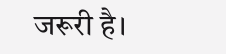जरूरी है।